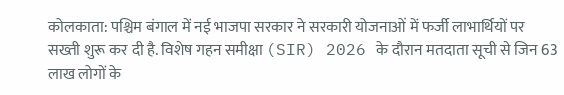कोलकाता: पश्चिम बंगाल में नई भाजपा सरकार ने सरकारी योजनाओं में फर्जी लाभार्थियों पर सख्ती शुरू कर दी है. विशेष गहन समीक्षा (SIR) 2026 के दौरान मतदाता सूची से जिन 63 लाख लोगों के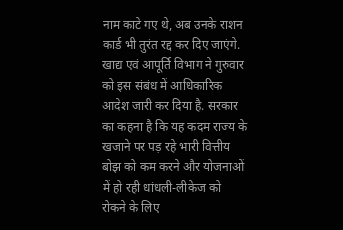नाम काटे गए थे, अब उनके राशन कार्ड भी तुरंत रद्द कर दिए जाएंगे.
खाद्य एवं आपूर्ति विभाग ने गुरुवार को इस संबंध में आधिकारिक आदेश जारी कर दिया है. सरकार का कहना है कि यह कदम राज्य के खजाने पर पड़ रहे भारी वित्तीय बोझ को कम करने और योजनाओं में हो रही धांधली-लीकेज को रोकने के लिए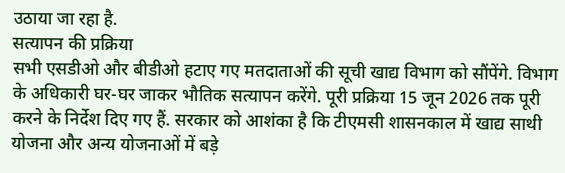उठाया जा रहा है.
सत्यापन की प्रक्रिया
सभी एसडीओ और बीडीओ हटाए गए मतदाताओं की सूची खाद्य विभाग को सौंपेंगे. विभाग के अधिकारी घर-घर जाकर भौतिक सत्यापन करेंगे. पूरी प्रक्रिया 15 जून 2026 तक पूरी करने के निर्देश दिए गए हैं. सरकार को आशंका है कि टीएमसी शासनकाल में खाद्य साथी योजना और अन्य योजनाओं में बड़े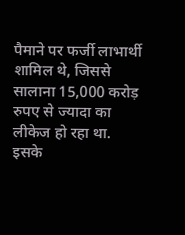पैमाने पर फर्जी लाभार्थी शामिल थे, जिससे सालाना 15,000 करोड़ रुपए से ज्यादा का लीकेज हो रहा था.
इसके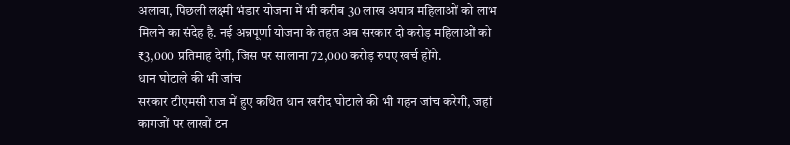अलावा, पिछली लक्ष्मी भंडार योजना में भी करीब 30 लाख अपात्र महिलाओं को लाभ मिलने का संदेह है. नई अन्नपूर्णा योजना के तहत अब सरकार दो करोड़ महिलाओं को ₹3,000 प्रतिमाह देगी, जिस पर सालाना 72,000 करोड़ रुपए खर्च होंगे.
धान घोटाले की भी जांच
सरकार टीएमसी राज में हुए कथित धान खरीद घोटाले की भी गहन जांच करेगी, जहां कागजों पर लाखों टन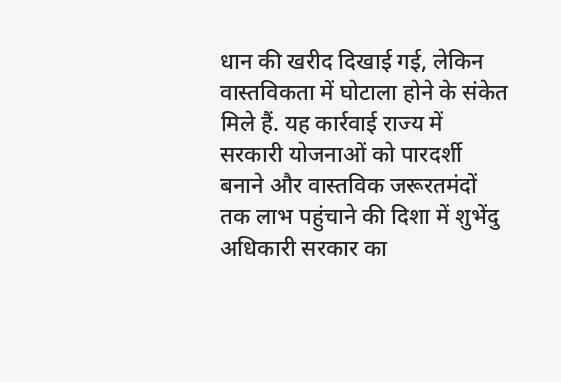धान की खरीद दिखाई गई, लेकिन वास्तविकता में घोटाला होने के संकेत मिले हैं. यह कार्रवाई राज्य में सरकारी योजनाओं को पारदर्शी बनाने और वास्तविक जरूरतमंदों तक लाभ पहुंचाने की दिशा में शुभेंदु अधिकारी सरकार का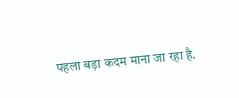पहला बड़ा कदम माना जा रहा है.